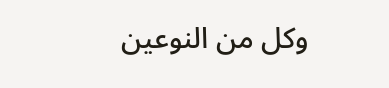وكل من النوعين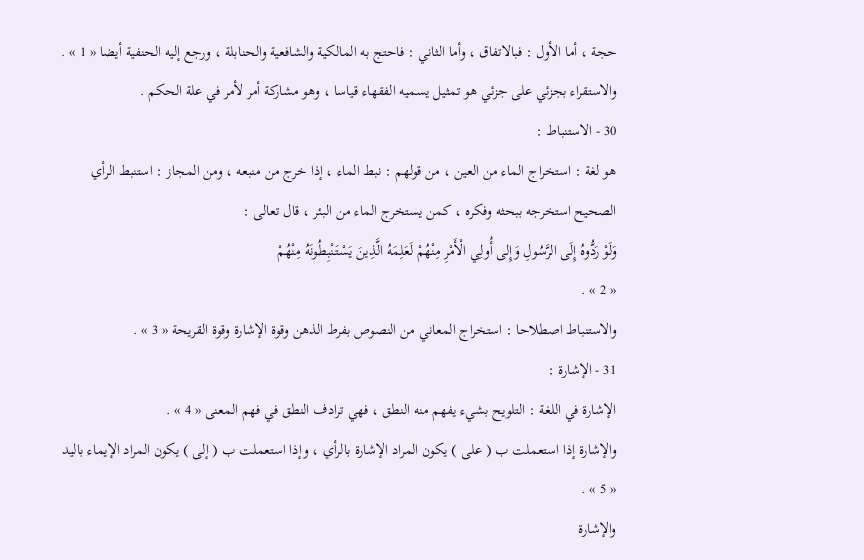حجة ، أما الأول : فبالاتفاق ، وأما الثاني : فاحتج به المالكية والشافعية والحنابلة ، ورجع إليه الحنفية أيضا « 1 » .
والاستقراء بجزئي على جزئي هو تمثيل يسميه الفقهاء قياسا ، وهو مشاركة أمر لأمر في علة الحكم .
30 - الاستنباط :
هو لغة : استخراج الماء من العين ، من قولهم : نبط الماء ، إذا خرج من منبعه ، ومن المجاز : استنبط الرأي الصحيح استخرجه ببحثه وفكره ، كمن يستخرج الماء من البئر ، قال تعالى :
وَلَوْ رَدُّوهُ إِلَى الرَّسُولِ وَإِلى أُولِي الْأَمْرِ مِنْهُمْ لَعَلِمَهُ الَّذِينَ يَسْتَنْبِطُونَهُ مِنْهُمْ
« 2 » .
والاستنباط اصطلاحا : استخراج المعاني من النصوص بفرط الذهن وقوة الإشارة وقوة القريحة « 3 » .
31 - الإشارة :
الإشارة في اللغة : التلويح بشيء يفهم منه النطق ، فهي ترادف النطق في فهم المعنى « 4 » .
والإشارة إذا استعملت ب ( على ) يكون المراد الإشارة بالرأي ، وإذا استعملت ب ( إلى ) يكون المراد الإيماء باليد « 5 » .
والإشارة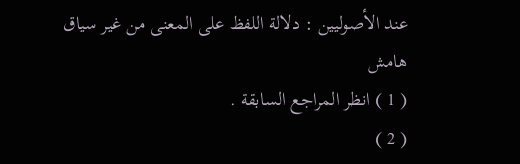عند الأصوليين : دلالة اللفظ على المعنى من غير سياق
هامش
( 1 ) انظر المراجع السابقة .
( 2 )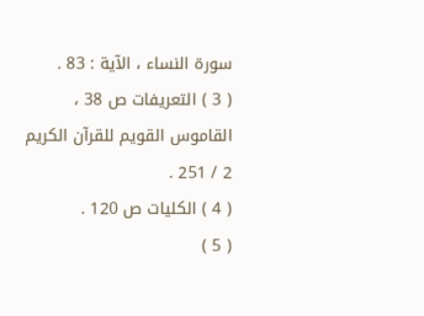سورة النساء ، الآية : 83 .
( 3 ) التعريفات ص 38 ، القاموس القويم للقرآن الكريم 2 / 251 .
( 4 ) الكليات ص 120 .
( 5 )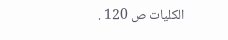الكليات ص 120 .